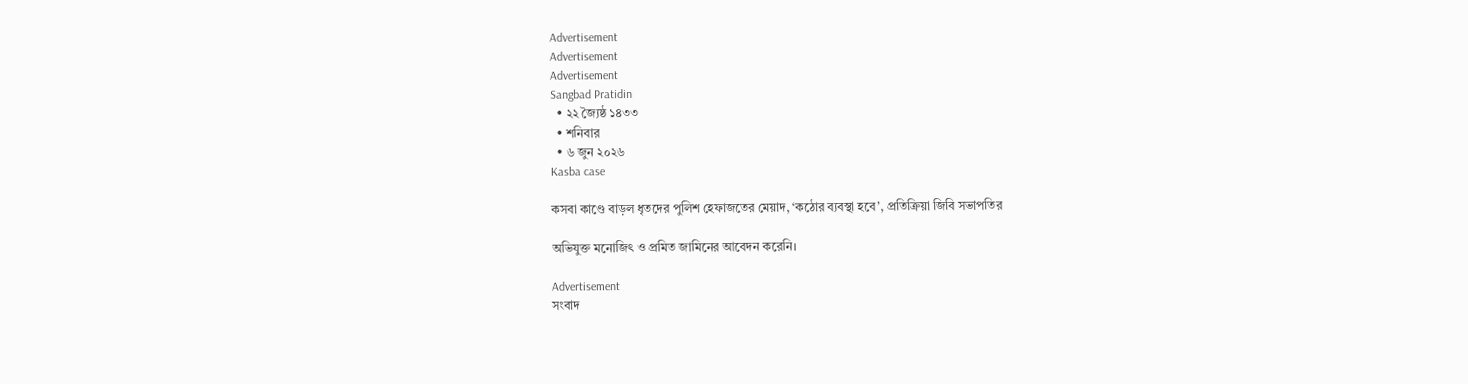Advertisement
Advertisement
Advertisement
Sangbad Pratidin
  • ২২ জ্যৈষ্ঠ ১৪৩৩
  • শনিবার
  • ৬ জুন ২০২৬
Kasba case

কসবা কাণ্ডে বাড়ল ধৃতদের পুলিশ হেফাজতের মেয়াদ, ‘কঠোর ব্যবস্থা হবে’, প্রতিক্রিয়া জিবি সভাপতির

অভিযুক্ত মনোজিৎ ও প্রমিত জামিনের আবেদন করেনি।

Advertisement
সংবাদ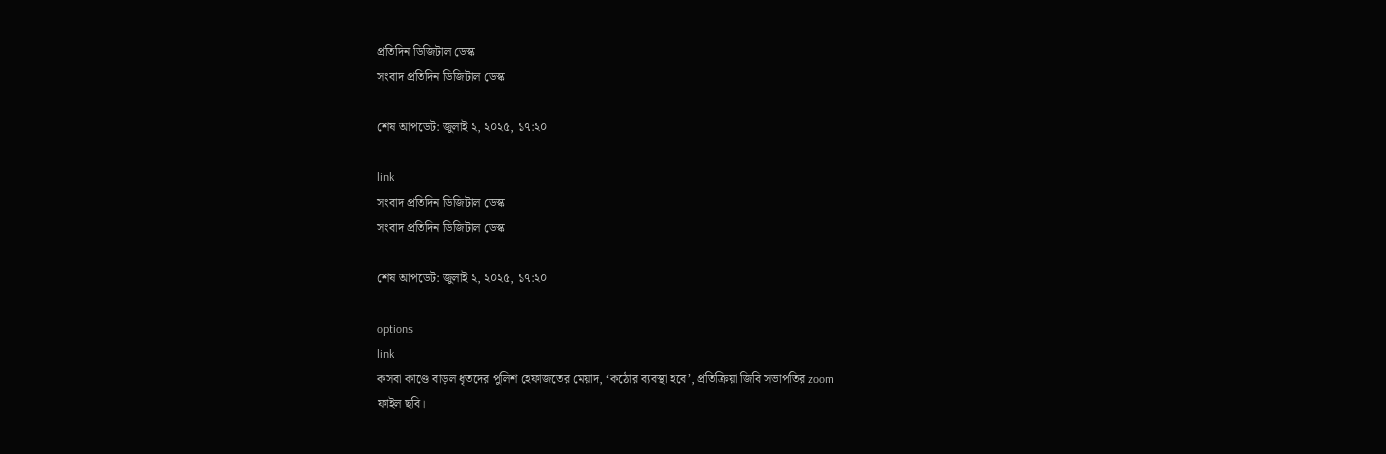প্রতিদিন ডিজিটাল ডেস্ক
সংবাদ প্রতিদিন ডিজিটাল ডেস্ক

শেষ আপডেট: জুলাই ২, ২০২৫, ১৭:২০

link
সংবাদ প্রতিদিন ডিজিটাল ডেস্ক
সংবাদ প্রতিদিন ডিজিটাল ডেস্ক

শেষ আপডেট: জুলাই ২, ২০২৫, ১৭:২০

options
link
কসবা কাণ্ডে বাড়ল ধৃতদের পুলিশ হেফাজতের মেয়াদ, ‘কঠোর ব্যবস্থা হবে’, প্রতিক্রিয়া জিবি সভাপতির zoom
ফাইল ছবি।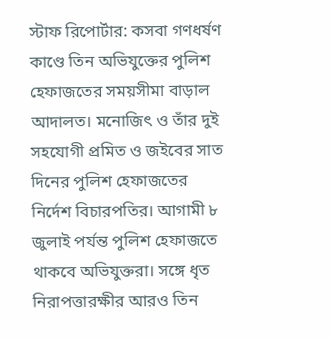স্টাফ রিপোর্টার: কসবা গণধর্ষণ কাণ্ডে তিন অভিযুক্তের পুলিশ হেফাজতের সময়সীমা বাড়াল আদালত। মনোজিৎ ও তাঁর দুই সহযোগী প্রমিত ও জইবের সাত দিনের পুলিশ হেফাজতের নির্দেশ বিচারপতির। আগামী ৮ জুলাই পর্যন্ত পুলিশ হেফাজতে থাকবে অভিযুক্তরা। সঙ্গে ধৃত নিরাপত্তারক্ষীর আরও তিন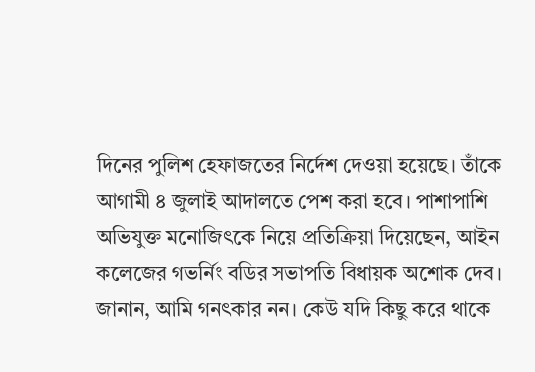দিনের পুলিশ হেফাজতের নির্দেশ দেওয়া হয়েছে। তাঁকে আগামী ৪ জুলাই আদালতে পেশ করা হবে। পাশাপাশি অভিযুক্ত মনোজিৎকে নিয়ে প্রতিক্রিয়া দিয়েছেন, আইন কলেজের গভর্নিং বডির সভাপতি বিধায়ক অশোক দেব। জানান, আমি গনৎকার নন। কেউ যদি কিছু করে থাকে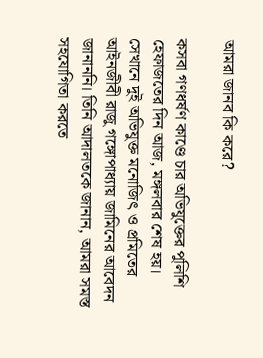আমরা জানব কি করে?

কসবা গণধর্ষণ কাণ্ডে চার অভিযুক্তের পুলিশি হেফাজতের দিন আজ, মঙ্গলবার শেষ হয়।  সেখানে দুই অভিযুক্ত মনোজিৎ ও প্রমিতের আইনজীবী রাজু গঙ্গোপাধ্যায় জামিনের আবেদন জানাননি। তিনি আদালতকে জানান, আমরা সমস্ত সহযোগিতা করতে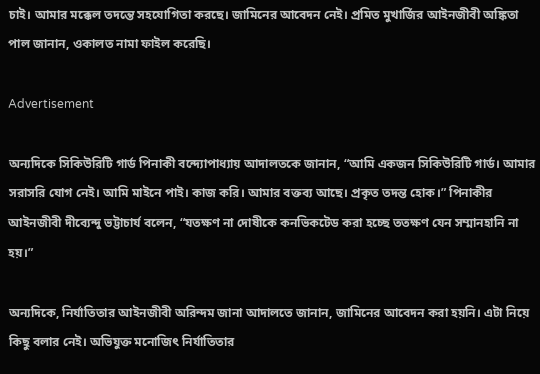চাই। আমার মক্কেল তদন্তে সহযোগিতা করছে। জামিনের আবেদন নেই। প্রমিত মুখার্জির আইনজীবী অঙ্কিতা পাল জানান, ওকালত নামা ফাইল করেছি।

Advertisement

অন্যদিকে সিকিউরিটি গার্ড পিনাকী বন্দ্যোপাধ্যায় আদালতকে জানান, “আমি একজন সিকিউরিটি গার্ড। আমার সরাসরি যোগ নেই। আমি মাইনে পাই। কাজ করি। আমার বক্তব্য আছে। প্রকৃত তদন্ত হোক।” পিনাকীর আইনজীবী দীব‍্যেন্দু ভট্টাচার্য বলেন, “যতক্ষণ না দোষীকে কনভিকটেড করা হচ্ছে ততক্ষণ যেন সম্মানহানি না হয়।”

অন্যদিকে, নির্যাতিতার আইনজীবী অরিন্দম জানা আদালতে জানান, জামিনের আবেদন করা হয়নি। এটা নিয়ে কিছু বলার নেই। অভিযুক্ত মনোজিৎ নির্যাতিতার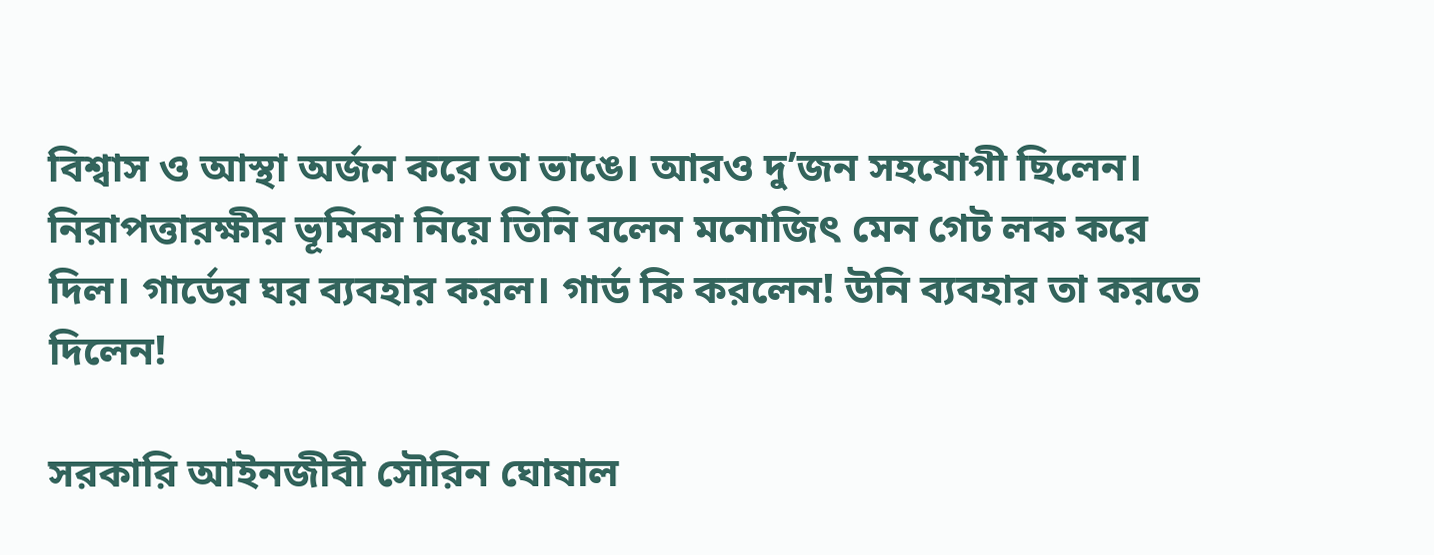বিশ্বাস ও আস্থা অর্জন করে তা ভাঙে। আরও দু’জন সহযোগী ছিলেন। নিরাপত্তারক্ষীর ভূমিকা নিয়ে তিনি বলেন মনোজিৎ মেন গেট লক করে দিল। গার্ডের ঘর ব‍্যবহার করল। গার্ড কি করলেন! উনি ব‍্যবহার তা করতে দিলেন!

সরকারি আইনজীবী সৌরিন ঘোষাল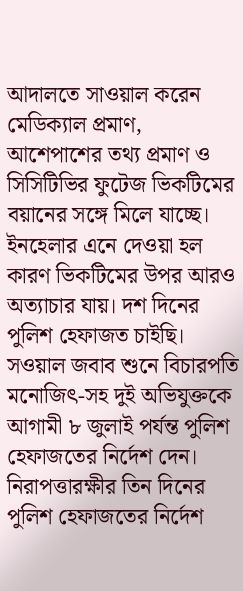আদালতে সাওয়াল করেন মেডিক্যাল প্রমাণ, আশেপাশের তথ্য প্রমাণ ও সিসিটিভির ফুটেজ ভিকটিমের বয়ানের সঙ্গে মিলে যাচ্ছে। ইনহেলার এনে দেওয়া হল কারণ ভিকটিমের উপর আরও অত‍্যাচার যায়। দশ দিনের পুলিশ হেফাজত চাইছি। সওয়াল জবাব শুনে বিচারপতি মনোজিৎ-সহ দুই অভিযুক্তকে আগামী ৮ জুলাই পর্যন্ত পুলিশ হেফাজতের নির্দেশ দেন। নিরাপত্তারক্ষীর তিন দিনের পুলিশ হেফাজতের নির্দেশ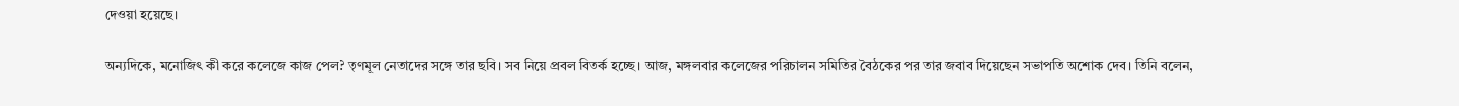দেওয়া হয়েছে।

অন্যদিকে, মনোজিৎ কী করে কলেজে কাজ পেল? তৃণমূল নেতাদের সঙ্গে তার ছবি। সব নিয়ে প্রবল বিতর্ক হচ্ছে। আজ, মঙ্গলবার কলেজের পরিচালন সমিতির বৈঠকের পর তার জবাব দিয়েছেন সভাপতি অশোক দেব। তিনি বলেন,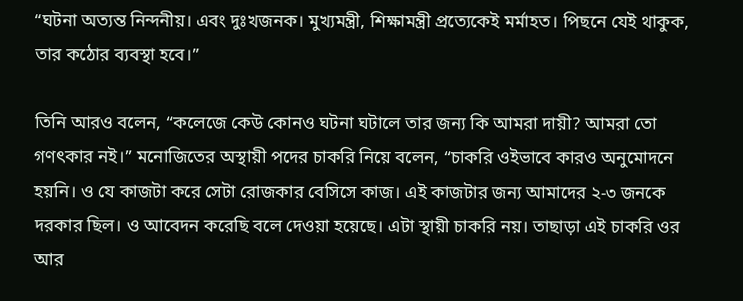“ঘটনা অত‌্যন্ত নিন্দনীয়। এবং দুঃখজনক। মুখ‌্যমন্ত্রী, শিক্ষামন্ত্রী প্রত্যেকেই মর্মাহত। পিছনে যেই থাকুক, তার কঠোর ব‌্যবস্থা হবে।”

তিনি আরও বলেন, “কলেজে কেউ কোনও ঘটনা ঘটালে তার জন‌্য কি আমরা দায়ী? আমরা তো গণৎকার নই।” মনোজিতের অস্থায়ী পদের চাকরি নিয়ে বলেন, “চাকরি ওইভাবে কারও অনুমোদনে হয়নি। ও যে কাজটা করে সেটা রোজকার বেসিসে কাজ। এই কাজটার জন‌্য আমাদের ২-৩ জনকে দরকার ছিল। ও আবেদন করেছি বলে দেওয়া হয়েছে। এটা স্থায়ী চাকরি নয়। তাছাড়া এই চাকরি ওর আর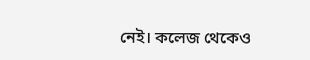নেই। কলেজ থেকেও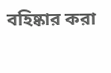বহিষ্কার করা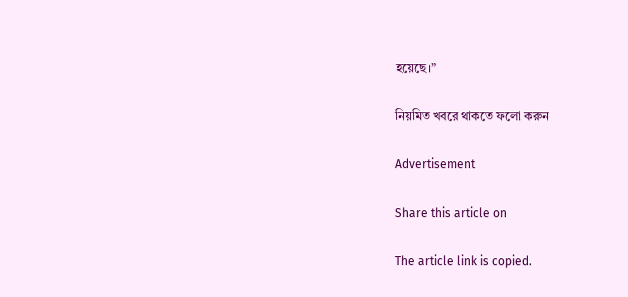হয়েছে।”

নিয়মিত খবরে থাকতে ফলো করুন

Advertisement

Share this article on

The article link is copied.